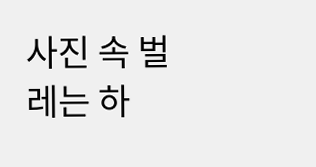사진 속 벌레는 하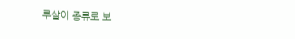루살이 종류로 보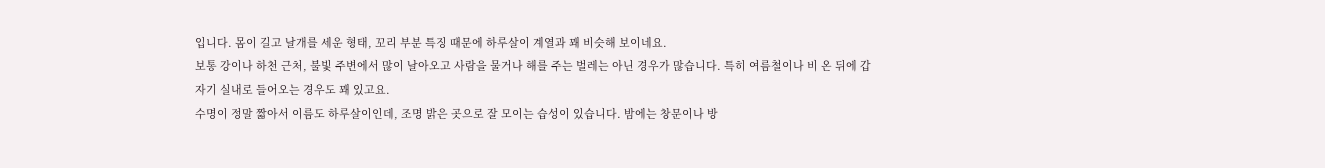입니다. 몸이 길고 날개를 세운 형태, 꼬리 부분 특징 때문에 하루살이 계열과 꽤 비슷해 보이네요.
보통 강이나 하천 근처, 불빛 주변에서 많이 날아오고 사람을 물거나 해를 주는 벌레는 아닌 경우가 많습니다. 특히 여름철이나 비 온 뒤에 갑자기 실내로 들어오는 경우도 꽤 있고요.
수명이 정말 짧아서 이름도 하루살이인데, 조명 밝은 곳으로 잘 모이는 습성이 있습니다. 밤에는 창문이나 방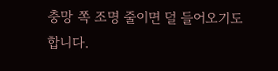충망 쪽 조명 줄이면 덜 들어오기도 합니다.